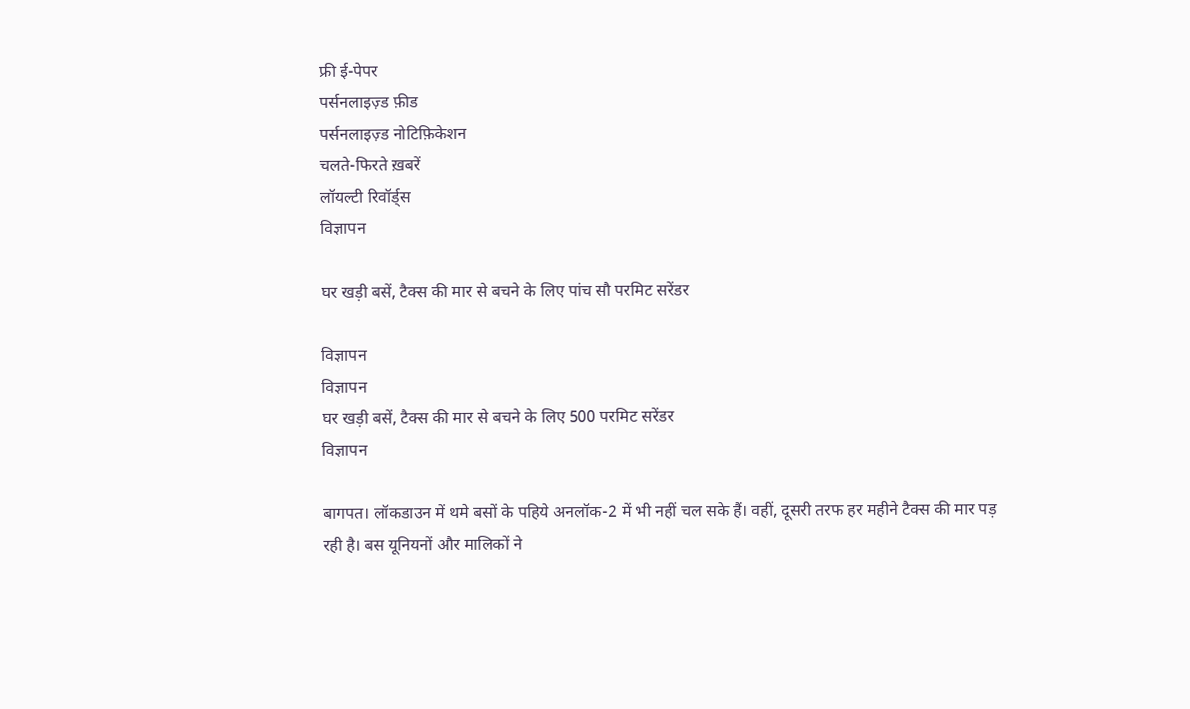फ्री ई-पेपर
पर्सनलाइज़्ड फ़ीड
पर्सनलाइज़्ड नोटिफ़िकेशन
चलते-फिरते ख़बरें
लॉयल्टी रिवॉर्ड्स
विज्ञापन

घर खड़ी बसें, टैक्स की मार से बचने के लिए पांच सौ परमिट सरेंडर

विज्ञापन
विज्ञापन
घर खड़ी बसें, टैक्स की मार से बचने के लिए 500 परमिट सरेंडर
विज्ञापन

बागपत। लॉकडाउन में थमे बसों के पहिये अनलॉक-2 में भी नहीं चल सके हैं। वहीं, दूसरी तरफ हर महीने टैक्स की मार पड़ रही है। बस यूनियनों और मालिकों ने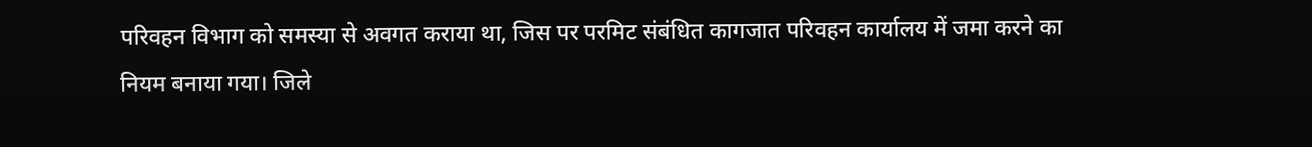परिवहन विभाग को समस्या से अवगत कराया था, जिस पर परमिट संबंधित कागजात परिवहन कार्यालय में जमा करने का नियम बनाया गया। जिले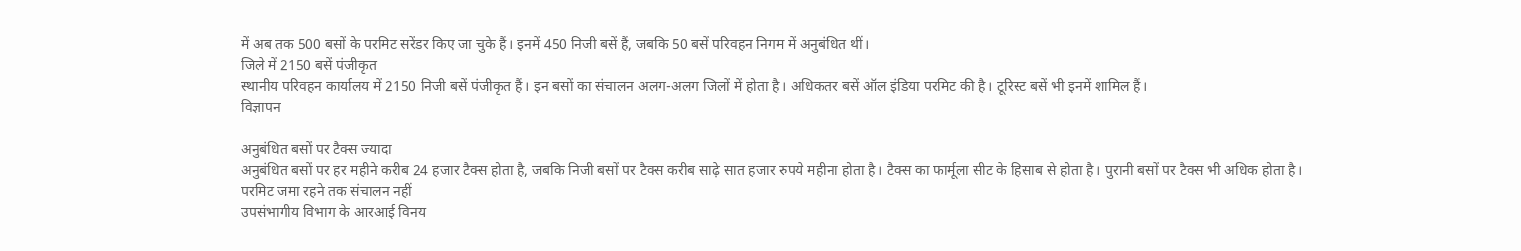में अब तक 500 बसों के परमिट सरेंडर किए जा चुके हैं। इनमें 450 निजी बसें हैं, जबकि 50 बसें परिवहन निगम में अनुबंधित थीं।
जिले में 2150 बसें पंजीकृत
स्थानीय परिवहन कार्यालय में 2150 निजी बसें पंजीकृत हैं। इन बसों का संचालन अलग-अलग जिलों में होता है। अधिकतर बसें ऑल इंडिया परमिट की है। टूरिस्ट बसें भी इनमें शामिल हैं।
विज्ञापन

अनुबंधित बसों पर टैक्स ज्यादा
अनुबंधित बसों पर हर महीने करीब 24 हजार टैक्स होता है, जबकि निजी बसों पर टैक्स करीब साढ़े सात हजार रुपये महीना होता है। टैक्स का फार्मूला सीट के हिसाब से होता है। पुरानी बसों पर टैक्स भी अधिक होता है।
परमिट जमा रहने तक संचालन नहीं
उपसंभागीय विभाग के आरआई विनय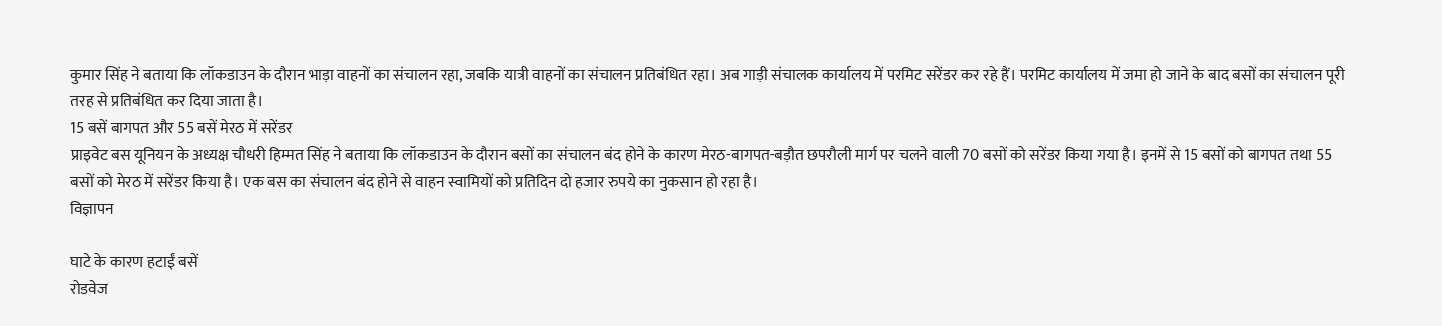कुमार सिंह ने बताया कि लॉकडाउन के दौरान भाड़ा वाहनों का संचालन रहा, जबकि यात्री वाहनों का संचालन प्रतिबंधित रहा। अब गाड़ी संचालक कार्यालय में परमिट सरेंडर कर रहे हैं। परमिट कार्यालय में जमा हो जाने के बाद बसों का संचालन पूरी तरह से प्रतिबंधित कर दिया जाता है।
15 बसें बागपत और 55 बसें मेरठ में सरेंडर
प्राइवेट बस यूनियन के अध्यक्ष चौधरी हिम्मत सिंह ने बताया कि लॉकडाउन के दौरान बसों का संचालन बंद होने के कारण मेरठ-बागपत-बड़ौत छपरौली मार्ग पर चलने वाली 70 बसों को सरेंडर किया गया है। इनमें से 15 बसों को बागपत तथा 55 बसों को मेरठ में सरेंडर किया है। एक बस का संचालन बंद होने से वाहन स्वामियों को प्रतिदिन दो हजार रुपये का नुकसान हो रहा है।
विज्ञापन

घाटे के कारण हटाईं बसें
रोडवेज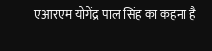एआरएम योगेंद्र पाल सिंह का कहना है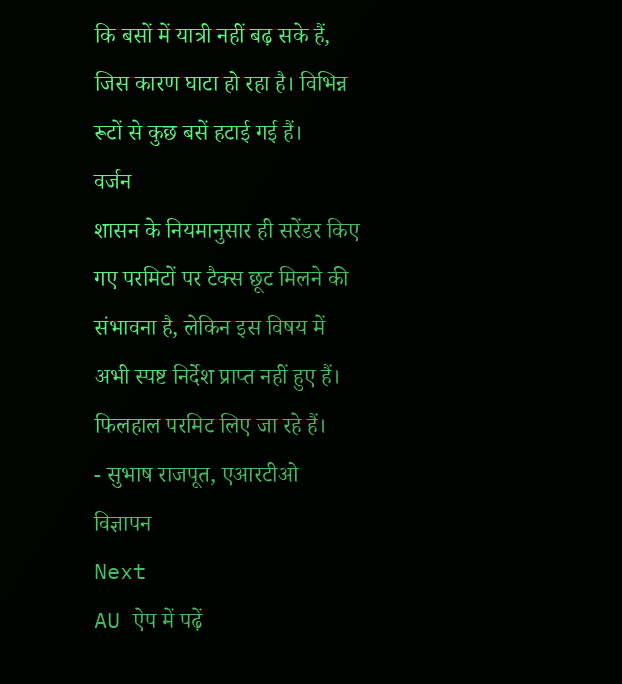कि बसों में यात्री नहीं बढ़ सके हैं, जिस कारण घाटा हो रहा है। विभिन्न रूटों से कुछ बसें हटाई गई हैं।
वर्जन
शासन के नियमानुसार ही सरेंडर किए गए परमिटों पर टैक्स छूट मिलने की संभावना है, लेकिन इस विषय में अभी स्पष्ट निर्देश प्राप्त नहीं हुए हैं। फिलहाल परमिट लिए जा रहे हैं।
- सुभाष राजपूत, एआरटीओ
विज्ञापन
Next
AU ऐप में पढ़ें